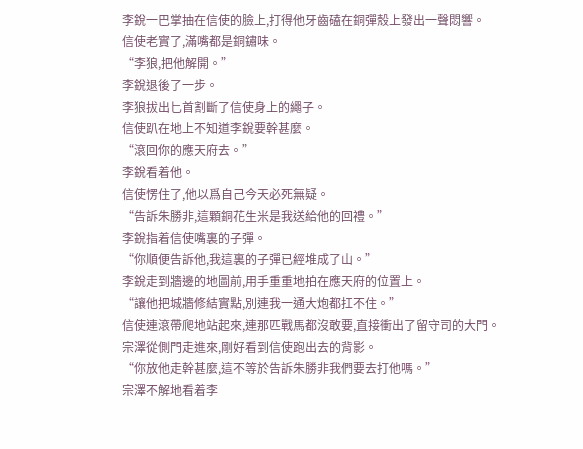李銳一巴掌抽在信使的臉上,打得他牙齒磕在銅彈殼上發出一聲悶響。
信使老實了,滿嘴都是銅鏽味。
“李狼,把他解開。”
李銳退後了一步。
李狼拔出匕首割斷了信使身上的繩子。
信使趴在地上不知道李銳要幹甚麼。
“滾回你的應天府去。”
李銳看着他。
信使愣住了,他以爲自己今天必死無疑。
“告訴朱勝非,這顆銅花生米是我送給他的回禮。”
李銳指着信使嘴裏的子彈。
“你順便告訴他,我這裏的子彈已經堆成了山。”
李銳走到牆邊的地圖前,用手重重地拍在應天府的位置上。
“讓他把城牆修結實點,別連我一通大炮都扛不住。”
信使連滾帶爬地站起來,連那匹戰馬都沒敢要,直接衝出了留守司的大門。
宗澤從側門走進來,剛好看到信使跑出去的背影。
“你放他走幹甚麼,這不等於告訴朱勝非我們要去打他嗎。”
宗澤不解地看着李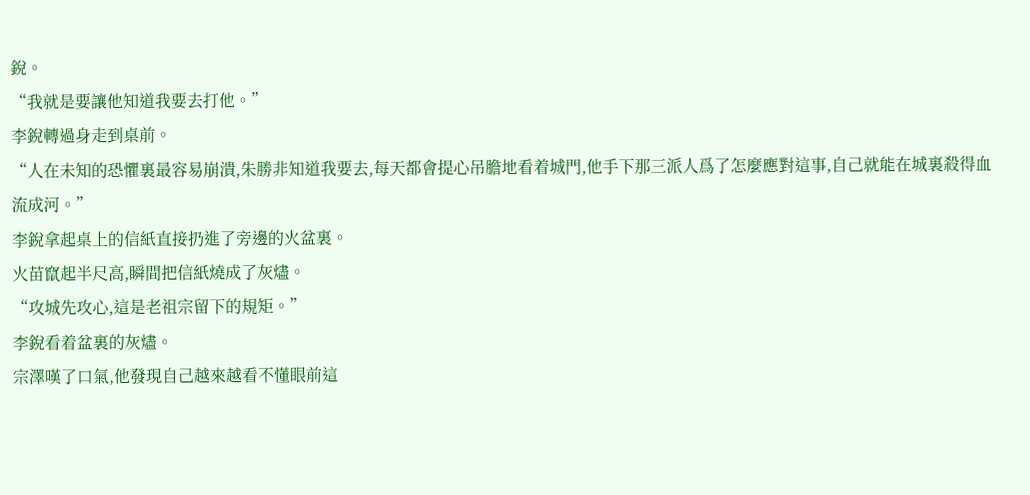銳。
“我就是要讓他知道我要去打他。”
李銳轉過身走到桌前。
“人在未知的恐懼裏最容易崩潰,朱勝非知道我要去,每天都會提心吊膽地看着城門,他手下那三派人爲了怎麼應對這事,自己就能在城裏殺得血流成河。”
李銳拿起桌上的信紙直接扔進了旁邊的火盆裏。
火苗竄起半尺高,瞬間把信紙燒成了灰燼。
“攻城先攻心,這是老祖宗留下的規矩。”
李銳看着盆裏的灰燼。
宗澤嘆了口氣,他發現自己越來越看不懂眼前這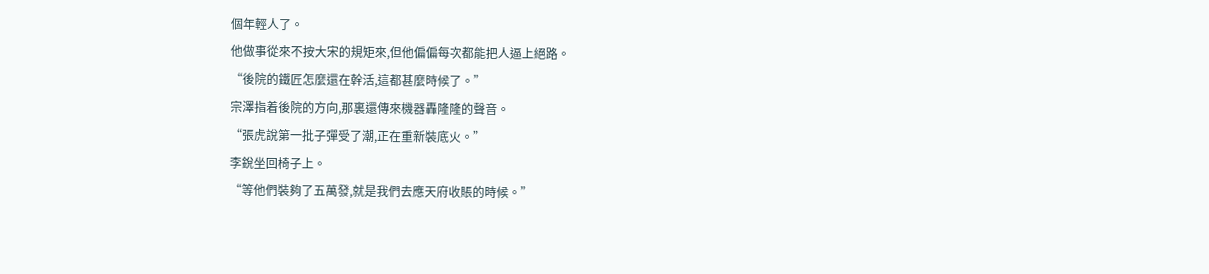個年輕人了。
他做事從來不按大宋的規矩來,但他偏偏每次都能把人逼上絕路。
“後院的鐵匠怎麼還在幹活,這都甚麼時候了。”
宗澤指着後院的方向,那裏還傳來機器轟隆隆的聲音。
“張虎說第一批子彈受了潮,正在重新裝底火。”
李銳坐回椅子上。
“等他們裝夠了五萬發,就是我們去應天府收賬的時候。”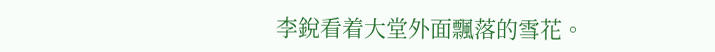李銳看着大堂外面飄落的雪花。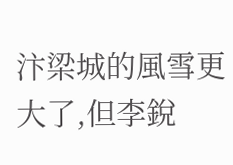汴梁城的風雪更大了,但李銳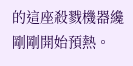的這座殺戮機器纔剛剛開始預熱。